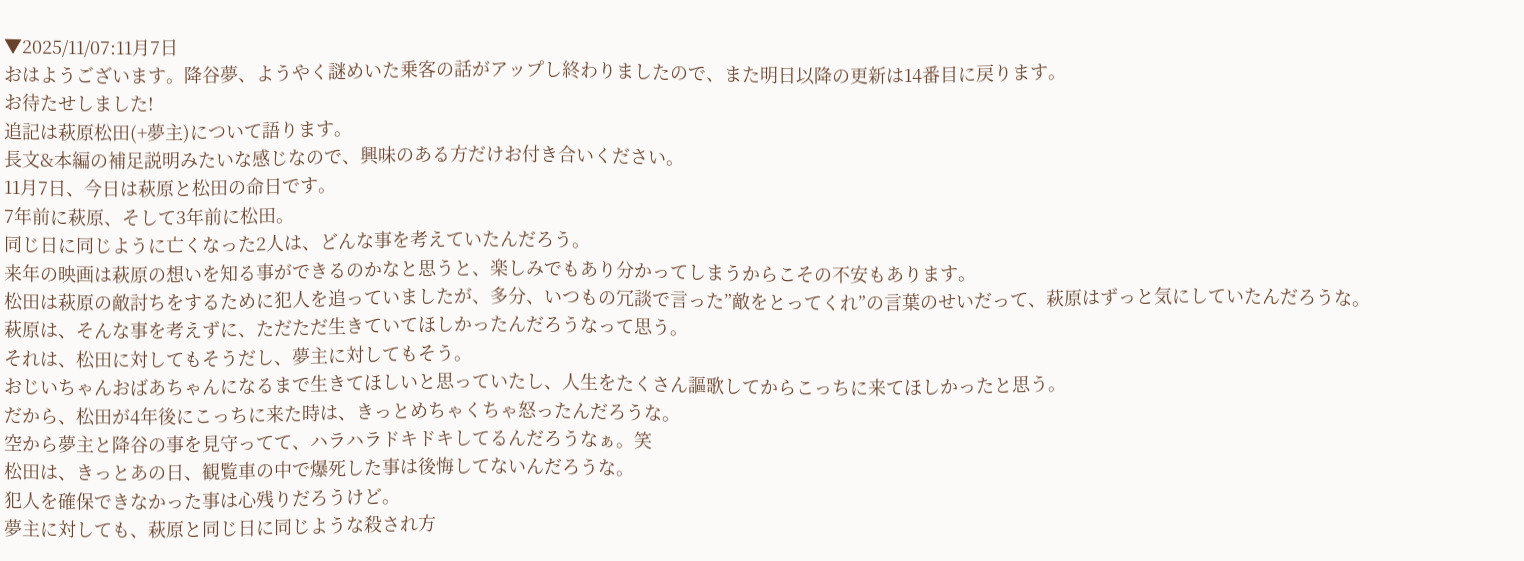▼2025/11/07:11月7日
おはようございます。降谷夢、ようやく謎めいた乗客の話がアップし終わりましたので、また明日以降の更新は14番目に戻ります。
お待たせしました!
追記は萩原松田(+夢主)について語ります。
長文&本編の補足説明みたいな感じなので、興味のある方だけお付き合いください。
11月7日、今日は萩原と松田の命日です。
7年前に萩原、そして3年前に松田。
同じ日に同じように亡くなった2人は、どんな事を考えていたんだろう。
来年の映画は萩原の想いを知る事ができるのかなと思うと、楽しみでもあり分かってしまうからこその不安もあります。
松田は萩原の敵討ちをするために犯人を追っていましたが、多分、いつもの冗談で言った”敵をとってくれ”の言葉のせいだって、萩原はずっと気にしていたんだろうな。
萩原は、そんな事を考えずに、ただただ生きていてほしかったんだろうなって思う。
それは、松田に対してもそうだし、夢主に対してもそう。
おじいちゃんおばあちゃんになるまで生きてほしいと思っていたし、人生をたくさん謳歌してからこっちに来てほしかったと思う。
だから、松田が4年後にこっちに来た時は、きっとめちゃくちゃ怒ったんだろうな。
空から夢主と降谷の事を見守ってて、ハラハラドキドキしてるんだろうなぁ。笑
松田は、きっとあの日、観覧車の中で爆死した事は後悔してないんだろうな。
犯人を確保できなかった事は心残りだろうけど。
夢主に対しても、萩原と同じ日に同じような殺され方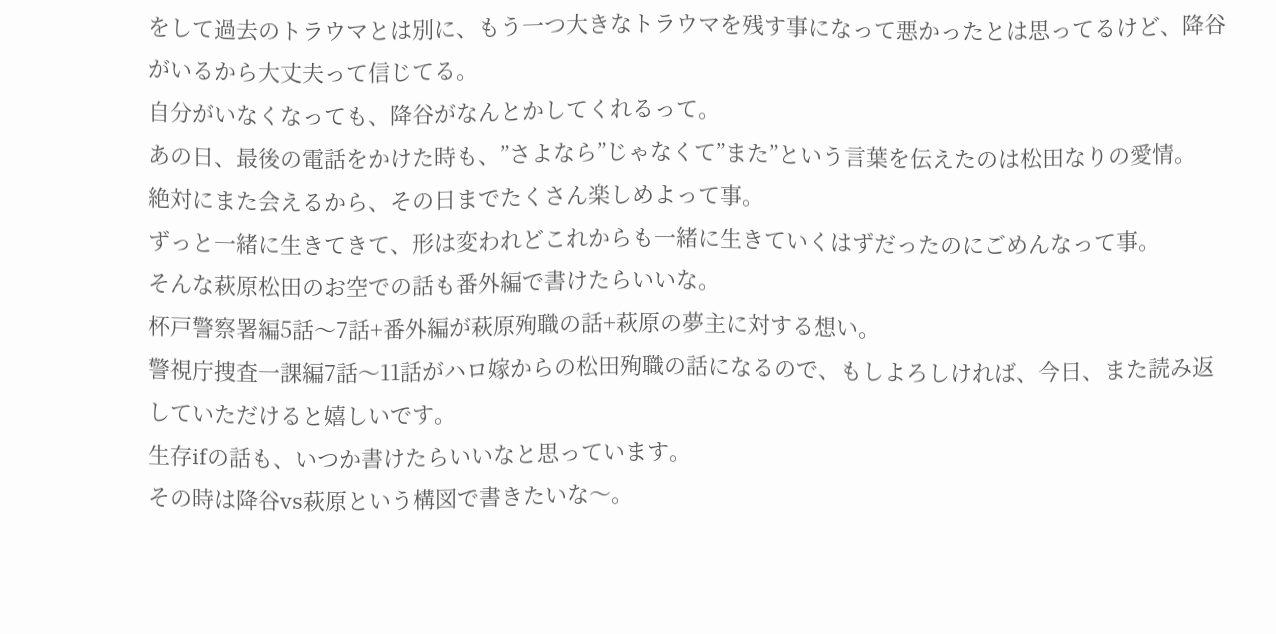をして過去のトラウマとは別に、もう一つ大きなトラウマを残す事になって悪かったとは思ってるけど、降谷がいるから大丈夫って信じてる。
自分がいなくなっても、降谷がなんとかしてくれるって。
あの日、最後の電話をかけた時も、”さよなら”じゃなくて”また”という言葉を伝えたのは松田なりの愛情。
絶対にまた会えるから、その日までたくさん楽しめよって事。
ずっと一緒に生きてきて、形は変われどこれからも一緒に生きていくはずだったのにごめんなって事。
そんな萩原松田のお空での話も番外編で書けたらいいな。
杯戸警察署編5話〜7話+番外編が萩原殉職の話+萩原の夢主に対する想い。
警視庁捜査一課編7話〜11話がハロ嫁からの松田殉職の話になるので、もしよろしければ、今日、また読み返していただけると嬉しいです。
生存ifの話も、いつか書けたらいいなと思っています。
その時は降谷vs萩原という構図で書きたいな〜。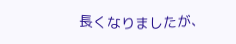長くなりましたが、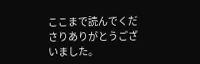ここまで読んでくださりありがとうございました。